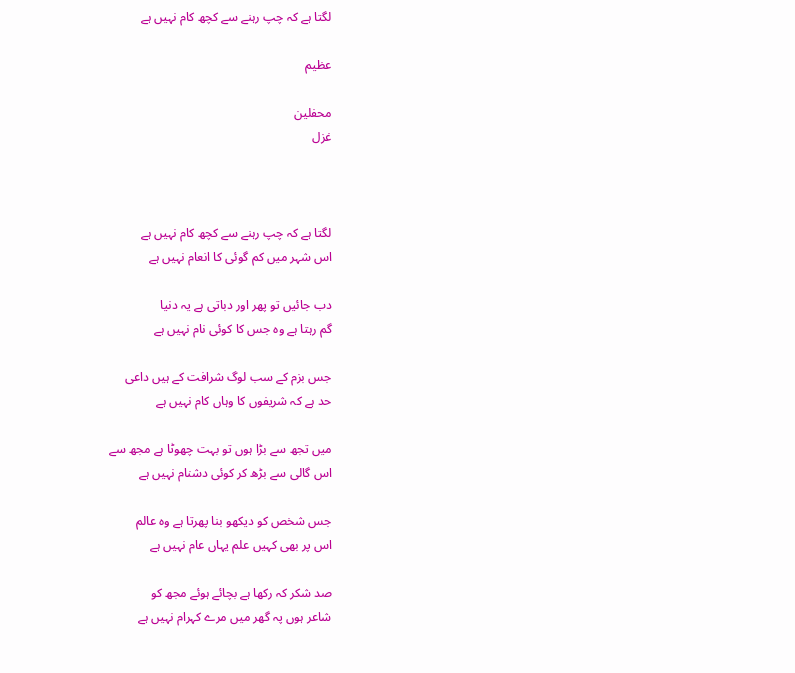لگتا ہے کہ چپ رہنے سے کچھ کام نہیں ہے

عظیم

محفلین
غزل



لگتا ہے کہ چپ رہنے سے کچھ کام نہیں ہے
اس شہر میں کم گوئی کا انعام نہیں ہے

دب جائیں تو پھر اور دباتی ہے یہ دنیا
گم رہتا ہے وہ جس کا کوئی نام نہیں ہے

جس بزم کے سب لوگ شرافت کے ہیں داعی
حد ہے کہ شریفوں کا وہاں کام نہیں ہے

میں تجھ سے بڑا ہوں تو بہت چھوٹا ہے مجھ سے
اس گالی سے بڑھ کر کوئی دشنام نہیں ہے

جس شخص کو دیکھو بنا پھرتا ہے وہ عالم
اس پر بھی کہیں علم یہاں عام نہیں ہے

صد شکر کہ رکھا ہے بچائے ہوئے مجھ کو
شاعر ہوں پہ گھر میں مرے کہرام نہیں ہے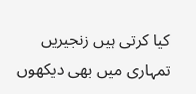کیا کرتی ہیں زنجیریں تمہاری میں بھی دیکھوں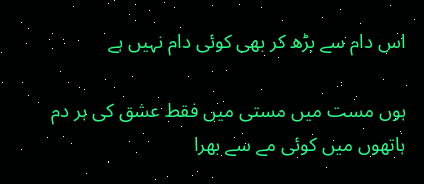اس دام سے بڑھ کر بھی کوئی دام نہیں ہے

ہوں مست میں مستی میں فقط عشق کی ہر دم
ہاتھوں میں کوئی مے سے بھرا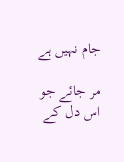جام نہیں ہے

مر جائے جو اس دل کے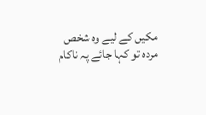مکیں کے لیے وہ شخص
مردہ تو کہا جائے پہ ناکام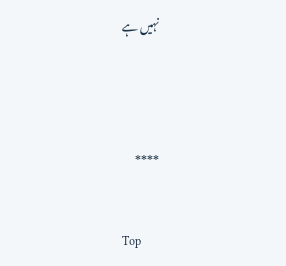نہیں ہے




****


Top